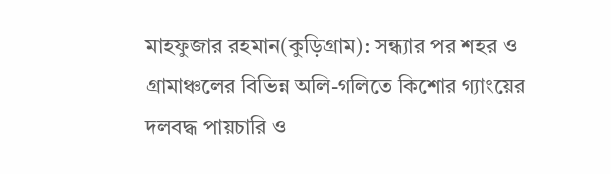মাহফুজার রহমান(কুড়িগ্রাম): সন্ধ্যার পর শহর ও গ্রামাঞ্চলের বিভিন্ন অলি-গলিতে কিশোর গ্যাংয়ের দলবদ্ধ পায়চারি ও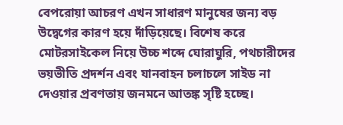বেপরোয়া আচরণ এখন সাধারণ মানুষের জন্য বড় উদ্বেগের কারণ হয়ে দাঁড়িয়েছে। বিশেষ করে মোটরসাইকেল নিয়ে উচ্চ শব্দে ঘোরাঘুরি, পথচারীদের ভয়ভীতি প্রদর্শন এবং যানবাহন চলাচলে সাইড না দেওয়ার প্রবণতায় জনমনে আতঙ্ক সৃষ্টি হচ্ছে।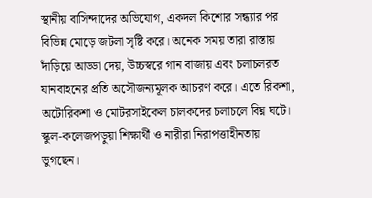স্থানীয় বাসিন্দাদের অভিযোগ, একদল কিশোর সন্ধ্যার পর বিভিন্ন মোড়ে জটলা সৃষ্টি করে। অনেক সময় তারা রাস্তায় দাঁড়িয়ে আড্ডা দেয়, উচ্চস্বরে গান বাজায় এবং চলাচলরত যানবাহনের প্রতি অসৌজন্যমূলক আচরণ করে। এতে রিকশা, অটোরিকশা ও মোটরসাইকেল চালকদের চলাচলে বিঘ্ন ঘটে। স্কুল-কলেজপড়ুয়া শিক্ষার্থী ও নারীরা নিরাপত্তাহীনতায় ভুগছেন।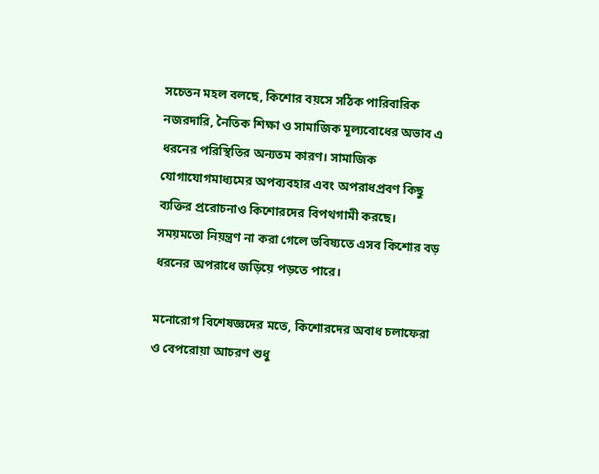সচেতন মহল বলছে, কিশোর বয়সে সঠিক পারিবারিক নজরদারি, নৈতিক শিক্ষা ও সামাজিক মূল্যবোধের অভাব এ ধরনের পরিস্থিতির অন্যতম কারণ। সামাজিক যোগাযোগমাধ্যমের অপব্যবহার এবং অপরাধপ্রবণ কিছু ব্যক্তির প্ররোচনাও কিশোরদের বিপথগামী করছে। সময়মতো নিয়ন্ত্রণ না করা গেলে ভবিষ্যতে এসব কিশোর বড় ধরনের অপরাধে জড়িয়ে পড়তে পারে।

মনোরোগ বিশেষজ্ঞদের মতে, কিশোরদের অবাধ চলাফেরা ও বেপরোয়া আচরণ শুধু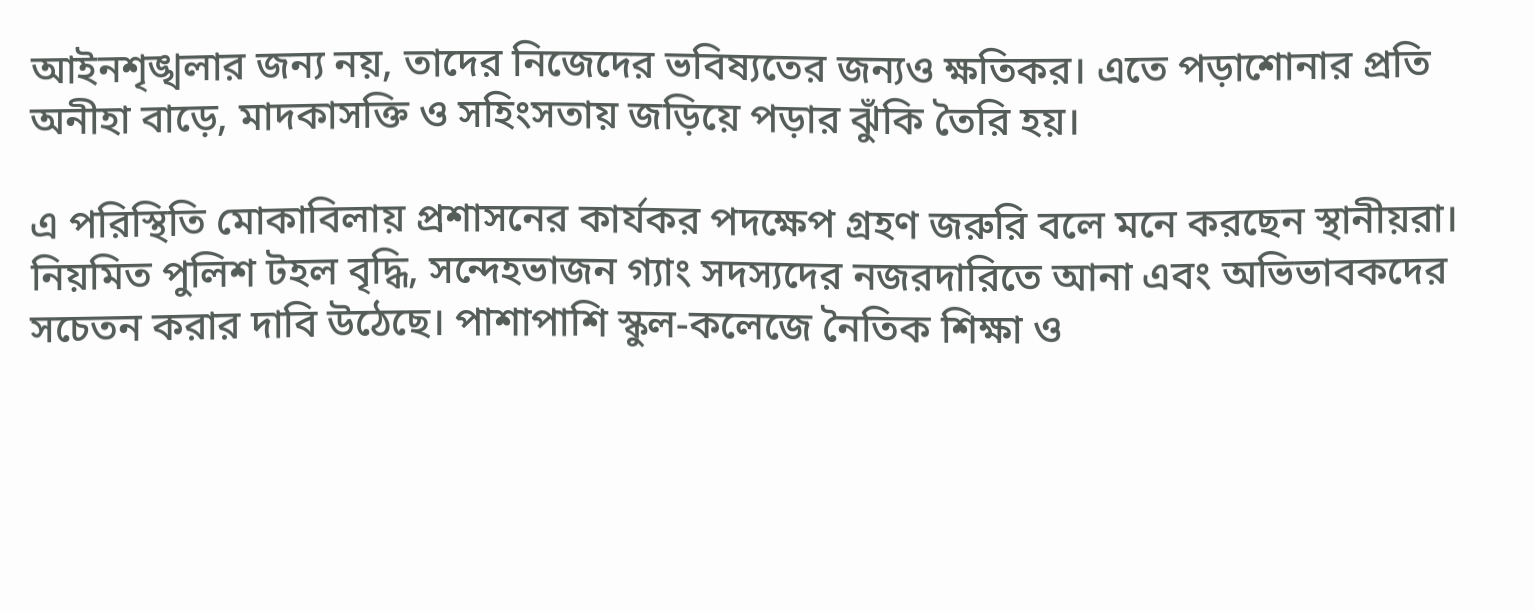আইনশৃঙ্খলার জন্য নয়, তাদের নিজেদের ভবিষ্যতের জন্যও ক্ষতিকর। এতে পড়াশোনার প্রতি অনীহা বাড়ে, মাদকাসক্তি ও সহিংসতায় জড়িয়ে পড়ার ঝুঁকি তৈরি হয়।

এ পরিস্থিতি মোকাবিলায় প্রশাসনের কার্যকর পদক্ষেপ গ্রহণ জরুরি বলে মনে করছেন স্থানীয়রা। নিয়মিত পুলিশ টহল বৃদ্ধি, সন্দেহভাজন গ্যাং সদস্যদের নজরদারিতে আনা এবং অভিভাবকদের সচেতন করার দাবি উঠেছে। পাশাপাশি স্কুল-কলেজে নৈতিক শিক্ষা ও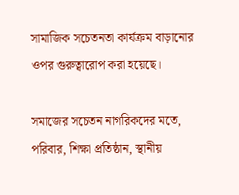সামাজিক সচেতনতা কার্যক্রম বাড়ানোর ওপর গুরুত্বারোপ করা হয়েছে।

সমাজের সচেতন নাগরিকদের মতে, পরিবার, শিক্ষা প্রতিষ্ঠান, স্থানীয়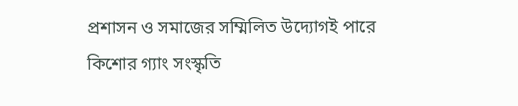প্রশাসন ও সমাজের সম্মিলিত উদ্যোগই পারে কিশোর গ্যাং সংস্কৃতি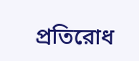প্রতিরোধ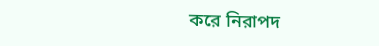করে নিরাপদ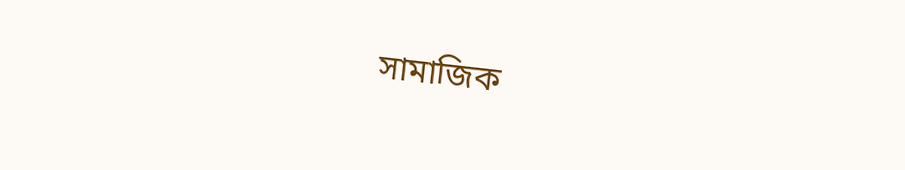সামাজিক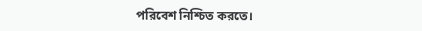পরিবেশ নিশ্চিত করতে।